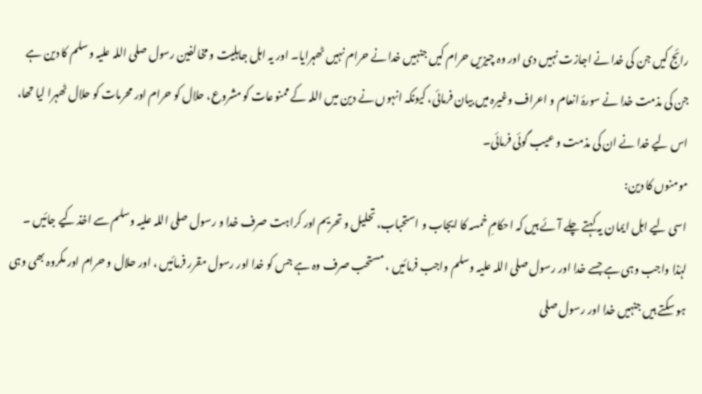رائج کیں جن کی خدا نے اجازت نہیں دی اور وہ چیزیں حرام کیں جنہیں خدا نے حرام نہیں ٹھہرایا۔ اور یہ اہل جاہلیت و مخالفین رسول صلی اللہ علیہ وسلم کا دین ہے جن کی مذمت خدا نے سورۂ انعام و اعراف وغیرہ میں بیان فرمائی، کیونکہ انہوں نے دین میں اللہ کے ممنوعات کو مشروع، حلال کو حرام اور محرمات کو حلال ٹھہرا لیا تھا، اس لیے خدا نے ان کی مذمت و عیب گوئی فرمائی۔
مومنوں کا دین:
اسی لیے اہل ایمان یہ کہتے چلے آئے ہیں کہ احکامِ خمسہ کا ایجاب و استحباب، تحلیل و تحریم اور کراہت صرف خدا و رسول صلی اللہ علیہ وسلم سے اخذ کیے جائیں ۔ لہٰذا واجب وہی ہے جسے خدا اور رسول صلی اللہ علیہ وسلم واجب فرمائیں ، مستحب صرف وہ ہے جس کو خدا اور رسول مقرر فرمائیں ، اور حلال و حرام اور مکروہ بھی وہی ہو سکتے ہیں جنہیں خدا اور رسول صلی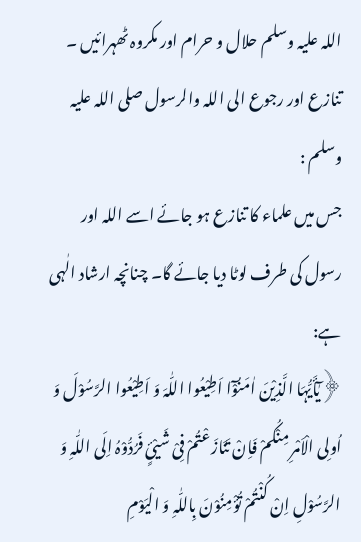اللہ علیہ وسلم حلال و حرام اور مکروہ ٹھہرائیں ۔
تنازع اور رجوع الی اللہ والرسول صلی اللہ علیہ وسلم :
جس میں علماء کا تنازع ہو جائے اسے اللہ اور رسول کی طرف لوٹا دیا جائے گا۔ چنانچہ ارشاد الٰہی ہے:
﴿یٰٓأَیُّہَا الَّذِیْنَ اٰمَنُوْٓا اَطِیْعُوا اللّٰہَ وَ اَطِیْعُوا الرَّسُوْلَ وَ اُولِی الْاَمْرِ مِنْکُمْ فَاِنْ تَنَازَعْتُمْ فِیْ شَیْئٍ فَرُدُّوْہُ اِلَی اللّٰہِ وَ الرَّسُوْلِ اِنْ کُنْتُمْ تُؤْمِنُوْنَ بِاللّٰہِ وَ الْیَوْمِ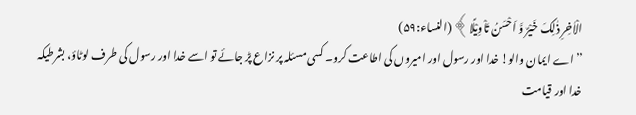الْاٰخِرِ ذٰلِکَ خَیْرٌ وَّ اَحْسَنُ تَاْوِیْلًا﴾ (النساء:۵۹)
’’اے ایمان والو! خدا اور رسول اور امیروں کی اطاعت کرو۔ کسی مسئلہ پر نزاع پڑ جائے تو اسے خدا اور رسول کی طرف لوٹاؤ، بشرطیکہ خدا اور قیامت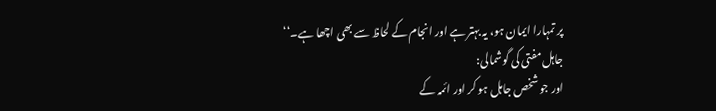پر تمہارا ایمان ہو، یہ بہتر ہے اور انجام کے لحاظ سے بھی اچھا ہے۔‘‘
جاہل مفتی کی گوشمالی:
اور جو شخص جاہل ہو کر اور ائمہ کے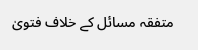متفقہ مسائل کے خلاف فتویٰ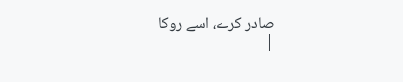صادر کرے، اسے روکا
|